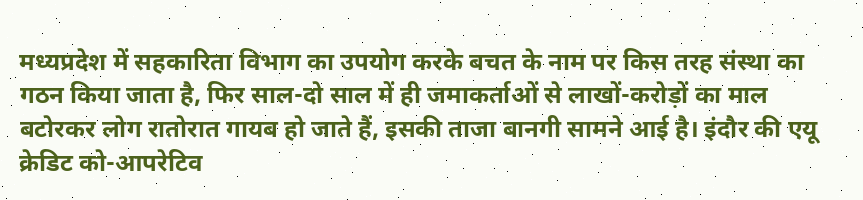मध्यप्रदेश में सहकारिता विभाग का उपयोग करके बचत के नाम पर किस तरह संस्था का गठन किया जाता है, फिर साल-दो साल में ही जमाकर्ताओं से लाखों-करोड़ों का माल बटोरकर लोग रातोरात गायब हो जाते हैं, इसकी ताजा बानगी सामने आई है। इंदौर की एयू क्रेडिट को-आपरेटिव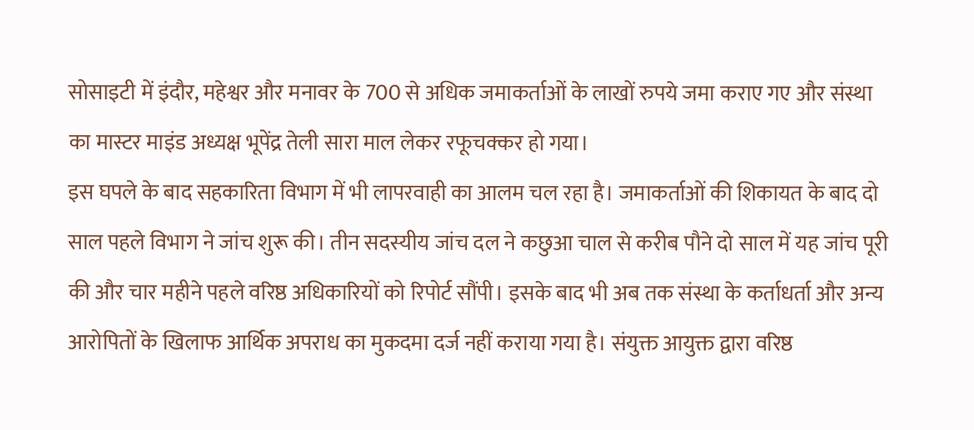सोसाइटी में इंदौर, महेश्वर और मनावर के 700 से अधिक जमाकर्ताओं के लाखों रुपये जमा कराए गए और संस्था का मास्टर माइंड अध्यक्ष भूपेंद्र तेली सारा माल लेकर रफूचक्कर हो गया।
इस घपले के बाद सहकारिता विभाग में भी लापरवाही का आलम चल रहा है। जमाकर्ताओं की शिकायत के बाद दो साल पहले विभाग ने जांच शुरू की। तीन सदस्यीय जांच दल ने कछुआ चाल से करीब पौने दो साल में यह जांच पूरी की और चार महीने पहले वरिष्ठ अधिकारियों को रिपोर्ट सौंपी। इसके बाद भी अब तक संस्था के कर्ताधर्ता और अन्य आरोपितों के खिलाफ आर्थिक अपराध का मुकदमा दर्ज नहीं कराया गया है। संयुक्त आयुक्त द्वारा वरिष्ठ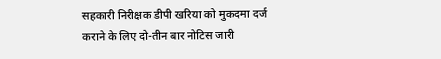सहकारी निरीक्षक डीपी खरिया को मुकदमा दर्ज कराने के लिए दो-तीन बार नोटिस जारी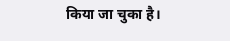किया जा चुका है।